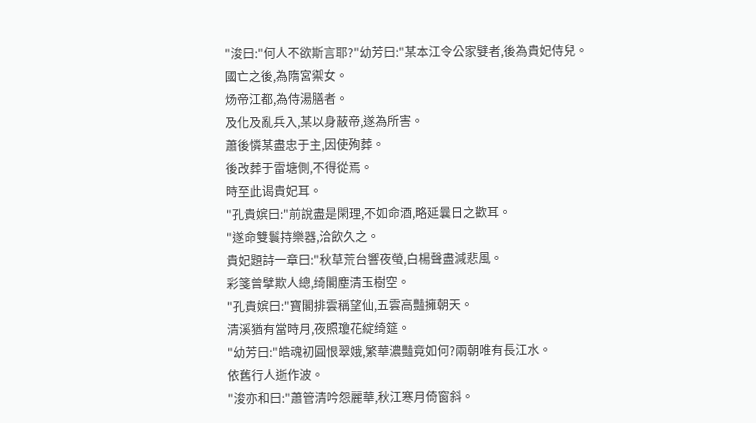"浚曰:"何人不欲斯言耶?"幼芳曰:"某本江令公家嬖者,後為貴妃侍兒。
國亡之後,為隋宮禦女。
炀帝江都,為侍湯膳者。
及化及亂兵入,某以身蔽帝,遂為所害。
蕭後憐某盡忠于主,因使殉葬。
後改葬于雷塘側,不得從焉。
時至此谒貴妃耳。
"孔貴嫔曰:"前說盡是閑理,不如命酒,略延曩日之歡耳。
"遂命雙鬟持樂器,洽飲久之。
貴妃題詩一章曰:"秋草荒台響夜螢,白楊聲盡減悲風。
彩箋曾擘欺人總,绮閣塵清玉樹空。
"孔貴嫔曰:"寶閣排雲稱望仙,五雲高豔擁朝天。
清溪猶有當時月,夜照瓊花綻绮筵。
"幼芳曰:"皓魂初圓恨翠娥,繁華濃豔竟如何?兩朝唯有長江水。
依舊行人逝作波。
"浚亦和曰:"蕭管清吟怨麗華,秋江寒月倚窗斜。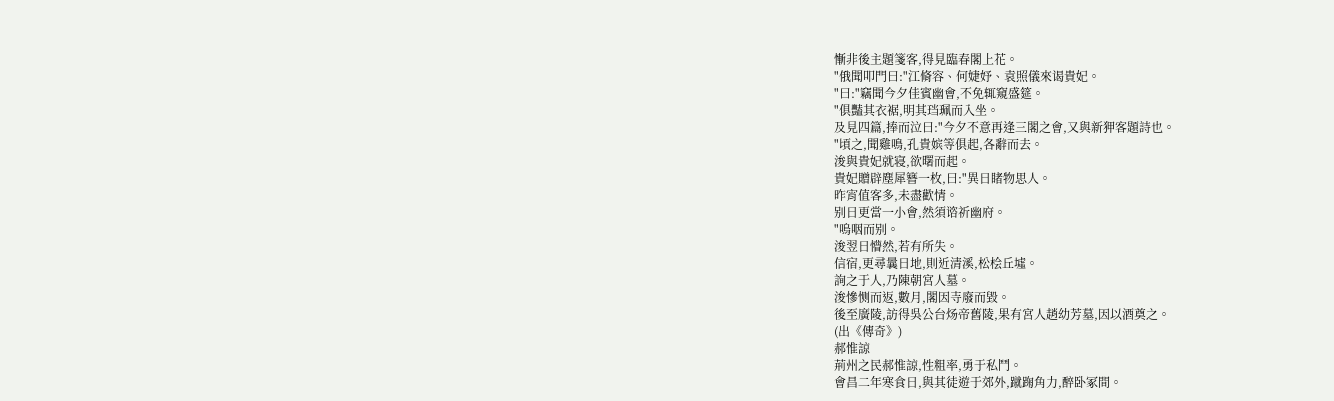慚非後主題箋客,得見臨春閣上花。
"俄聞叩門曰:"江脩容、何婕妤、袁照儀來谒貴妃。
"曰:"竊聞今夕佳賓幽會,不免辄窺盛筵。
"俱豔其衣裾,明其珰珮而入坐。
及見四篇,捧而泣曰:"今夕不意再逢三閣之會,又與新狎客題詩也。
"頃之,聞雞鳴,孔貴嫔等俱起,各辭而去。
浚與貴妃就寝,欲曙而起。
貴妃贈辟塵犀簪一枚,曰:"異日睹物思人。
昨宵值客多,未盡歡情。
别日更當一小會,然須谘祈幽府。
"嗚咽而别。
浚翌日懵然,若有所失。
信宿,更尋曩日地,則近清溪,松桧丘墟。
詢之于人,乃陳朝宮人墓。
浚慘恻而返,數月,閣因寺廢而毀。
後至廣陵,訪得吳公台炀帝舊陵,果有宮人趙幼芳墓,因以酒奠之。
(出《傳奇》)
郝惟諒
荊州之民郝惟諒,性粗率,勇于私鬥。
會昌二年寒食日,與其徒遊于郊外,蹴踘角力,醉卧冢間。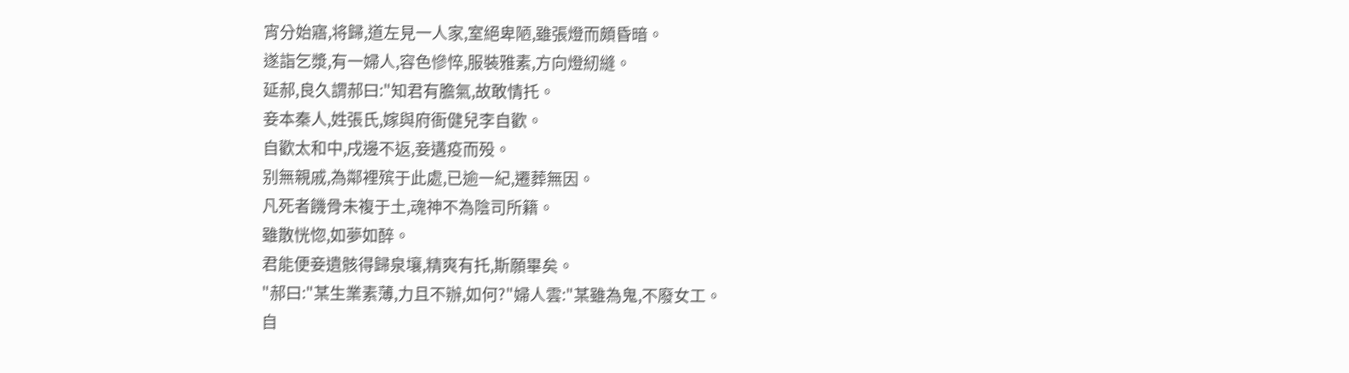宵分始寤,将歸,道左見一人家,室絕卑陋,雖張燈而頗昏暗。
遂詣乞漿,有一婦人,容色慘悴,服裝雅素,方向燈紉縫。
延郝,良久謂郝曰:"知君有膽氣,故敢情托。
妾本秦人,姓張氏,嫁與府衙健兒李自歡。
自歡太和中,戌邊不返,妾遘疫而殁。
别無親戚,為鄰裡殡于此處,已逾一紀,遷葬無因。
凡死者饑骨未複于土,魂神不為陰司所籍。
雖散恍惚,如夢如醉。
君能便妾遺骸得歸泉壤,精爽有托,斯願畢矣。
"郝曰:"某生業素薄,力且不辦,如何?"婦人雲:"某雖為鬼,不廢女工。
自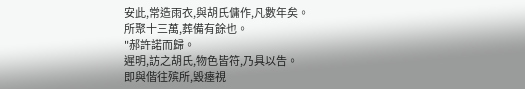安此,常造雨衣,與胡氏傭作,凡數年矣。
所聚十三萬,葬備有餘也。
"郝許諾而歸。
遲明,訪之胡氏,物色皆符,乃具以告。
即與偕往殡所,毀瘗視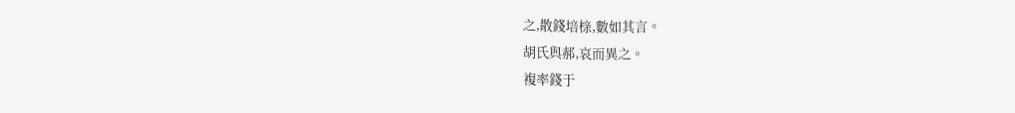之,散錢培榇,數如其言。
胡氏與郝,哀而異之。
複率錢于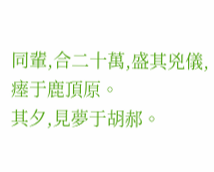同輩,合二十萬,盛其兇儀,瘗于鹿頂原。
其夕,見夢于胡郝。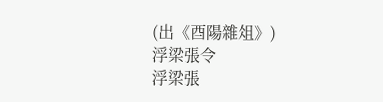(出《酉陽雜俎》)
浮梁張令
浮梁張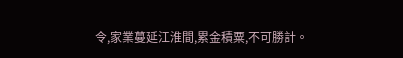令,家業蔓延江淮間,累金積粟,不可勝計。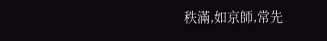秩滿,如京師,常先